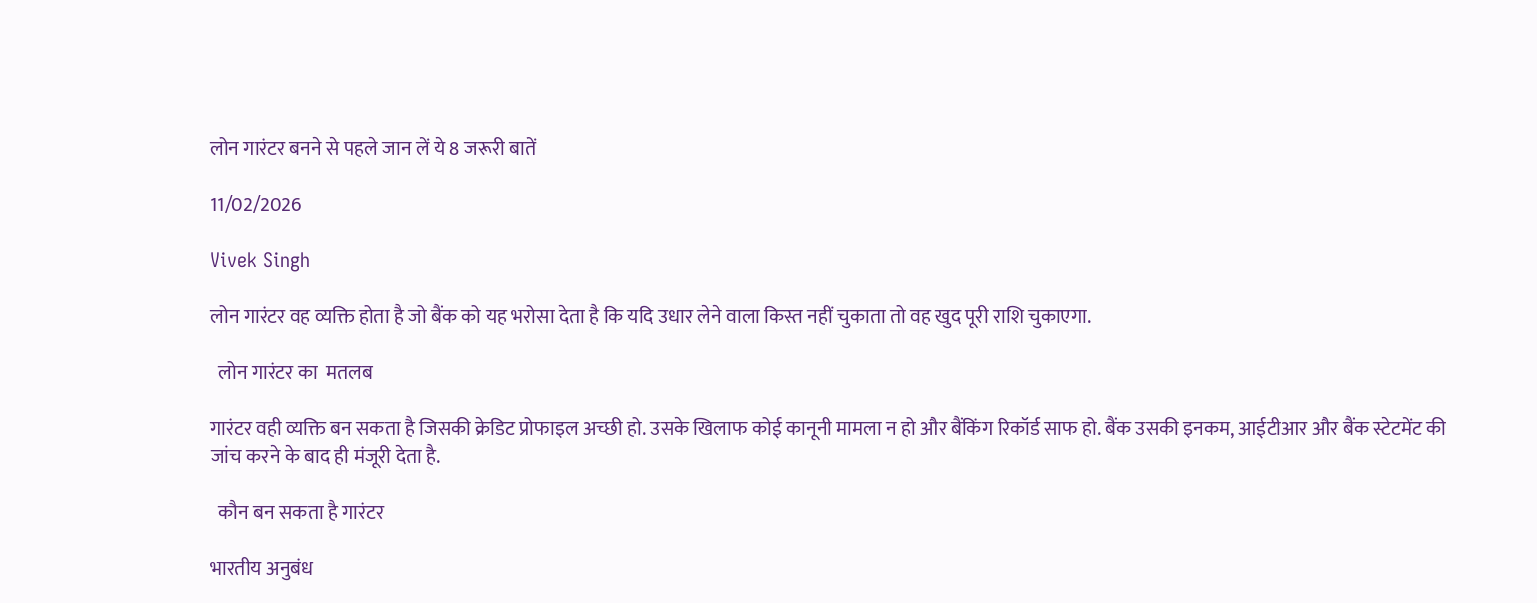लोन गारंटर बनने से पहले जान लें ये 8 जरूरी बातें

11/02/2026

Vivek Singh

लोन गारंटर वह व्यक्ति होता है जो बैंक को यह भरोसा देता है कि यदि उधार लेने वाला किस्त नहीं चुकाता तो वह खुद पूरी राशि चुकाएगा.

  लोन गारंटर का  मतलब

गारंटर वही व्यक्ति बन सकता है जिसकी क्रेडिट प्रोफाइल अच्छी हो. उसके खिलाफ कोई कानूनी मामला न हो और बैंकिंग रिकॉर्ड साफ हो. बैंक उसकी इनकम, आईटीआर और बैंक स्टेटमेंट की जांच करने के बाद ही मंजूरी देता है.

  कौन बन सकता है गारंटर

भारतीय अनुबंध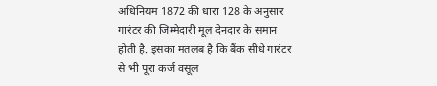अधिनियम 1872 की धारा 128 के अनुसार गारंटर की जिम्मेदारी मूल देनदार के समान होती है. इसका मतलब है कि बैंक सीधे गारंटर से भी पूरा कर्ज वसूल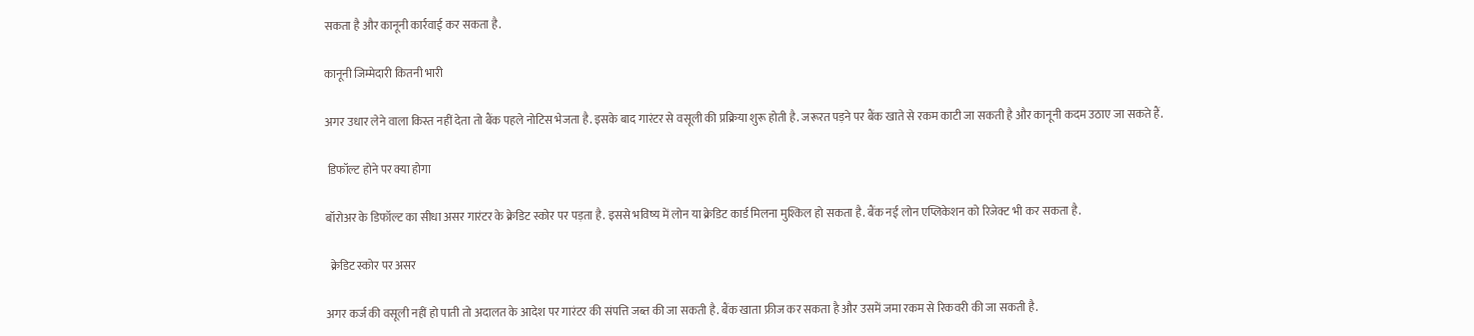सकता है और कानूनी कार्रवाई कर सकता है.

कानूनी जिम्मेदारी कितनी भारी

अगर उधार लेने वाला किस्त नहीं देता तो बैंक पहले नोटिस भेजता है. इसके बाद गारंटर से वसूली की प्रक्रिया शुरू होती है. जरूरत पड़ने पर बैंक खाते से रकम काटी जा सकती है और कानूनी कदम उठाए जा सकते हैं.

 डिफॉल्ट होने पर क्या होगा

बॉरोअर के डिफॉल्ट का सीधा असर गारंटर के क्रेडिट स्कोर पर पड़ता है. इससे भविष्य में लोन या क्रेडिट कार्ड मिलना मुश्किल हो सकता है. बैंक नई लोन एप्लिकेशन को रिजेक्ट भी कर सकता है.

  क्रेडिट स्कोर पर असर

अगर कर्ज की वसूली नहीं हो पाती तो अदालत के आदेश पर गारंटर की संपत्ति जब्त की जा सकती है. बैंक खाता फ्रीज कर सकता है और उसमें जमा रकम से रिकवरी की जा सकती है.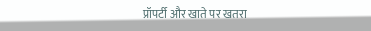प्रॉपर्टी और खाते पर खतरा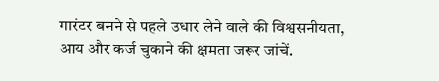गारंटर बनने से पहले उधार लेने वाले की विश्वसनीयता, आय और कर्ज चुकाने की क्षमता जरूर जांचें.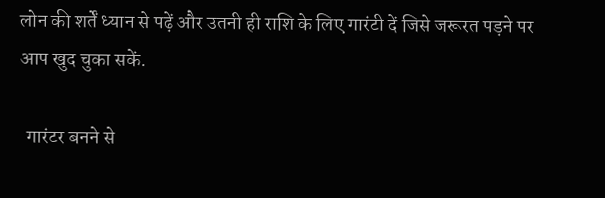लोन की शर्तें ध्यान से पढ़ें और उतनी ही राशि के लिए गारंटी दें जिसे जरूरत पड़ने पर आप खुद चुका सकें.

  गारंटर बनने से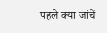पहले क्या जांचें